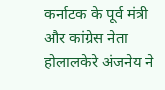कर्नाटक के पूर्व मंत्री और कांग्रेस नेता होलालकेरे अंजनेय ने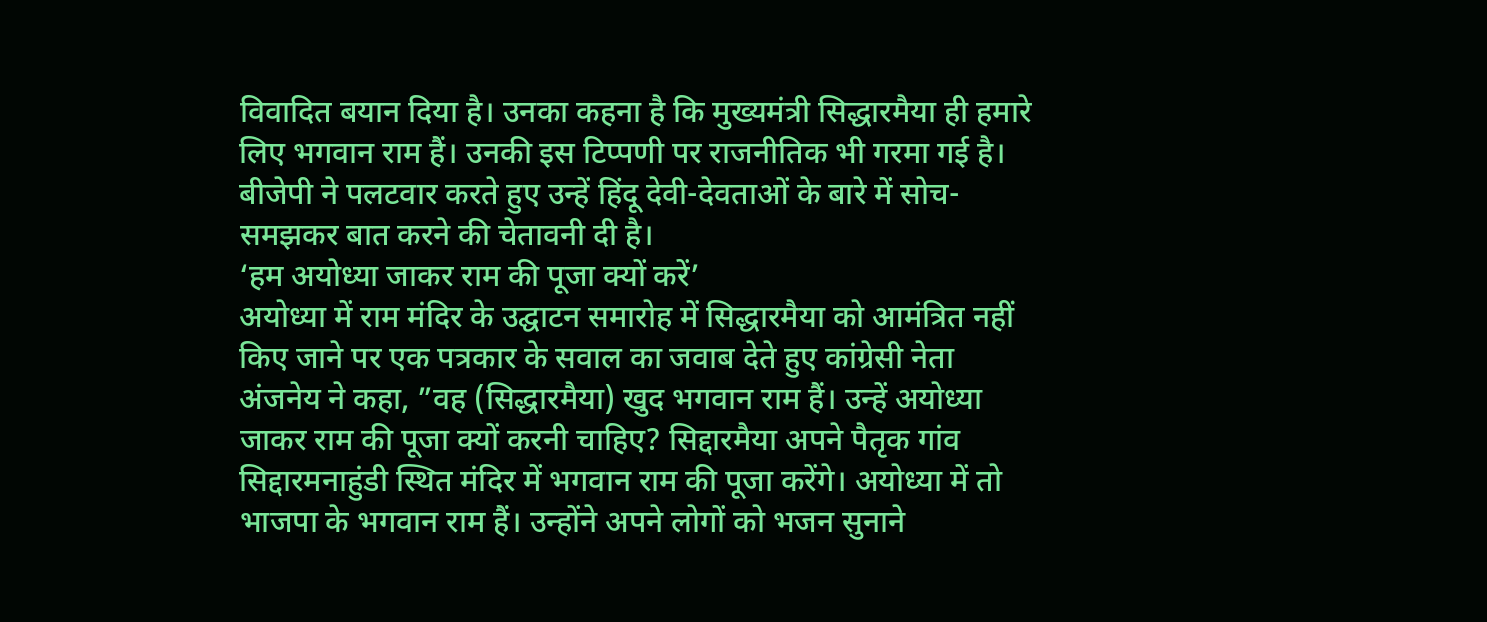विवादित बयान दिया है। उनका कहना है कि मुख्यमंत्री सिद्धारमैया ही हमारे लिए भगवान राम हैं। उनकी इस टिप्पणी पर राजनीतिक भी गरमा गई है। बीजेपी ने पलटवार करते हुए उन्हें हिंदू देवी-देवताओं के बारे में सोच-समझकर बात करने की चेतावनी दी है।
‘हम अयोध्या जाकर राम की पूजा क्यों करें’
अयोध्या में राम मंदिर के उद्घाटन समारोह में सिद्धारमैया को आमंत्रित नहीं किए जाने पर एक पत्रकार के सवाल का जवाब देते हुए कांग्रेसी नेता अंजनेय ने कहा, ”वह (सिद्धारमैया) खुद भगवान राम हैं। उन्हें अयोध्या जाकर राम की पूजा क्यों करनी चाहिए? सिद्दारमैया अपने पैतृक गांव सिद्दारमनाहुंडी स्थित मंदिर में भगवान राम की पूजा करेंगे। अयोध्या में तो भाजपा के भगवान राम हैं। उन्होंने अपने लोगों को भजन सुनाने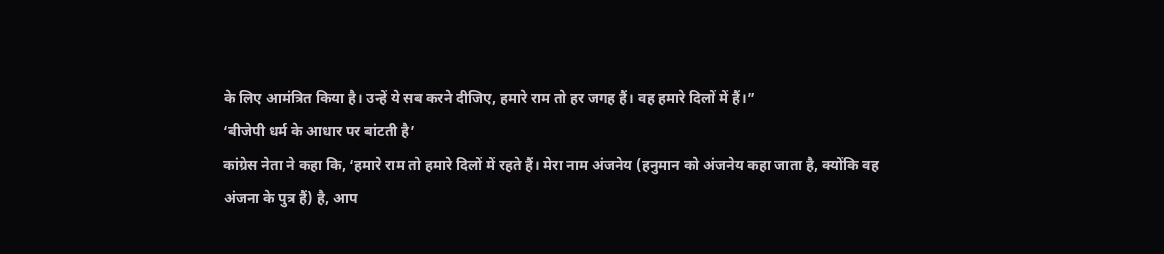के लिए आमंत्रित किया है। उन्हें ये सब करने दीजिए, हमारे राम तो हर जगह हैं। वह हमारे दिलों में हैं।”
‘बीजेपी धर्म के आधार पर बांटती है’
कांग्रेस नेता ने कहा कि, ‘हमारे राम तो हमारे दिलों में रहते हैं। मेरा नाम अंजनेय (हनुमान को अंजनेय कहा जाता है, क्योंकि वह अंजना के पुत्र हैं) है, आप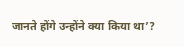जानते होंगे उन्होंने क्या किया था’?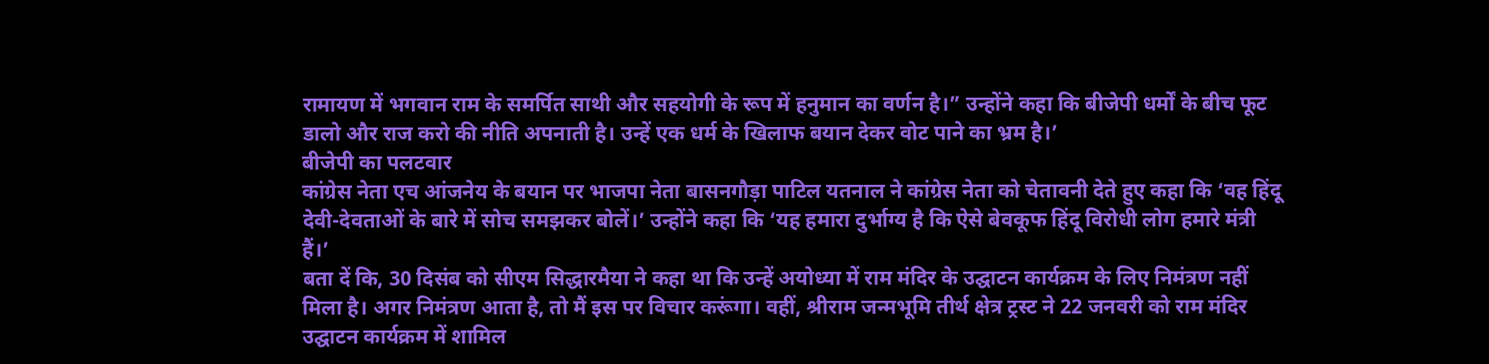रामायण में भगवान राम के समर्पित साथी और सहयोगी के रूप में हनुमान का वर्णन है।” उन्होंने कहा कि बीजेपी धर्मों के बीच फूट डालो और राज करो की नीति अपनाती है। उन्हें एक धर्म के खिलाफ बयान देकर वोट पाने का भ्रम है।’
बीजेपी का पलटवार
कांग्रेस नेता एच आंजनेय के बयान पर भाजपा नेता बासनगौड़ा पाटिल यतनाल ने कांग्रेस नेता को चेतावनी देते हुए कहा कि ‘वह हिंदू देवी-देवताओं के बारे में सोच समझकर बोलें।’ उन्होंने कहा कि ‘यह हमारा दुर्भाग्य है कि ऐसे बेवकूफ हिंदू विरोधी लोग हमारे मंत्री हैं।’
बता दें कि, 30 दिसंब को सीएम सिद्धारमैया ने कहा था कि उन्हें अयोध्या में राम मंदिर के उद्घाटन कार्यक्रम के लिए निमंत्रण नहीं मिला है। अगर निमंत्रण आता है, तो मैं इस पर विचार करूंगा। वहीं, श्रीराम जन्मभूमि तीर्थ क्षेत्र ट्रस्ट ने 22 जनवरी को राम मंदिर उद्घाटन कार्यक्रम में शामिल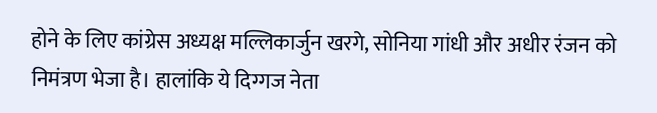होने के लिए कांग्रेस अध्यक्ष मल्लिकार्जुन खरगे, सोनिया गांधी और अधीर रंजन को निमंत्रण भेजा है। हालांकि ये दिग्गज नेता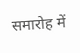समारोह में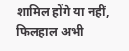शामिल होंगे या नहीं, फिलहाल अभी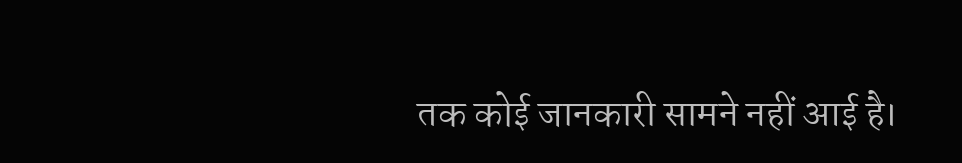तक कोई जानकारी सामने नहीं आई है।